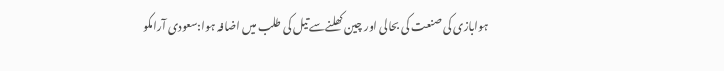ہوابازی کی صنعت کی بحالی اور چین کھلنےسے تیل کی طلب میں اضافہ ہوا:سعودی آرامکو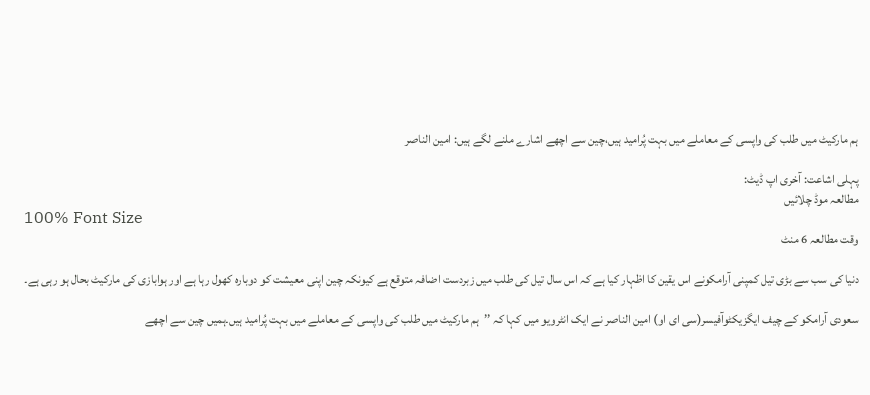ہم مارکیٹ میں طلب کی واپسی کے معاملے میں بہت پُرامید ہیں،چین سے اچھے اشارے ملنے لگے ہیں: امین الناصر

پہلی اشاعت: آخری اپ ڈیٹ:
مطالعہ موڈ چلائیں
100% Font Size
وقت مطالعہ 6 منٹ

دنیا کی سب سے بڑی تیل کمپنی آرامکونے اس یقین کا اظہار کیا ہے کہ اس سال تیل کی طلب میں زبردست اضافہ متوقع ہے کیونکہ چین اپنی معیشت کو دوبارہ کھول رہا ہے اور ہوابازی کی مارکیٹ بحال ہو رہی ہے۔

سعودی آرامکو کے چیف ایگزیکٹوآفیسر(سی ای او) امین الناصر نے ایک انٹرویو میں کہا کہ ’’ہم مارکیٹ میں طلب کی واپسی کے معاملے میں بہت پُرامید ہیں۔ہمیں چین سے اچھے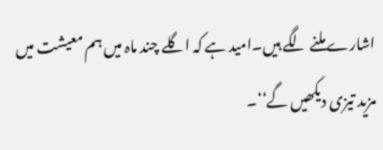اشارے ملنے لگے ہیں۔امید ہے کہ اگلے چند ماہ میں ہم معیشت میں مزید تیزی دیکھیں گے‘‘۔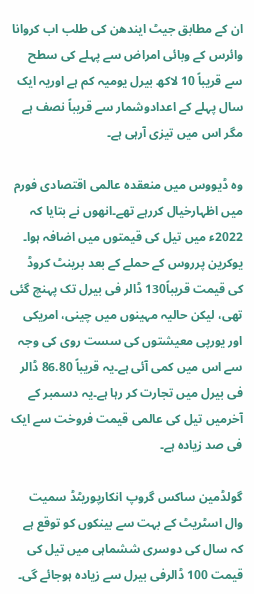ان کے مطابق جیٹ ایندھن کی طلب اب کروانا وائرس کے وبائی امراض سے پہلے کی سطح سے قریباً 10 لاکھ بیرل یومیہ کم ہے اوریہ ایک سال پہلے کے اعدادوشمار سے قریباً نصف ہے مگر اس میں تیزی آرہی ہے۔

وہ ڈیووس میں منعقدہ عالمی اقتصادی فورم میں اظہارخیال کررہے تھے۔انھوں نے بتایا کہ 2022ء میں تیل کی قیمتوں میں اضافہ ہوا۔ یوکرین پرروس کے حملے کے بعد برینٹ کروڈ کی قیمت قریباً130 ڈالر فی بیرل تک پہنچ گئی تھی، لیکن حالیہ مہینوں میں چینی، امریکی اور یورپی معیشتوں کی سست روی کی وجہ سے اس میں کمی آئی ہے۔یہ قریباً 86.80 ڈالر فی بیرل میں تجارت کر رہا ہے۔یہ دسمبر کے آخرمیں تیل کی عالمی قیمت فروخت سے ایک فی صد زیادہ ہے۔

گولڈمین ساکس گروپ انکارپوریٹڈ سمیت وال اسٹریٹ کے بہت سے بینکوں کو توقع ہے کہ سال کی دوسری ششماہی میں تیل کی قیمت 100 ڈالرفی بیرل سے زیادہ ہوجائے گی۔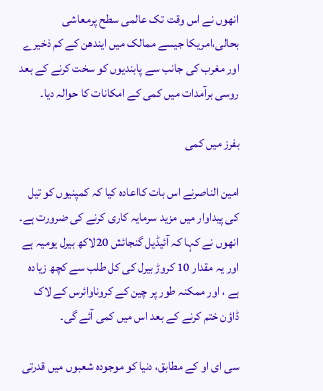انھوں نے اس وقت تک عالمی سطح پرمعاشی بحالی،امریکا جیسے ممالک میں ایندھن کے کم ذخیرے اور مغرب کی جانب سے پابندیوں کو سخت کرنے کے بعد روسی برآمدات میں کمی کے امکانات کا حوالہ دیا۔

بفرز میں کمی

امین الناصرنے اس بات کااعادہ کیا کہ کمپنیوں کو تیل کی پیداوار میں مزید سرمایہ کاری کرنے کی ضرورت ہے۔ انھوں نے کہا کہ آئیڈیل گنجائش 20لاکھ بیرل یومیہ ہے اور یہ مقدار 10 کروڑ بیرل کی کل طلب سے کچھ زیادہ ہے ، اور ممکنہ طور پر چین کے کروناوائرس کے لاک ڈاؤن ختم کرنے کے بعد اس میں کمی آئے گی۔

سی ای او کے مطابق، دنیا کو موجودہ شعبوں میں قدرتی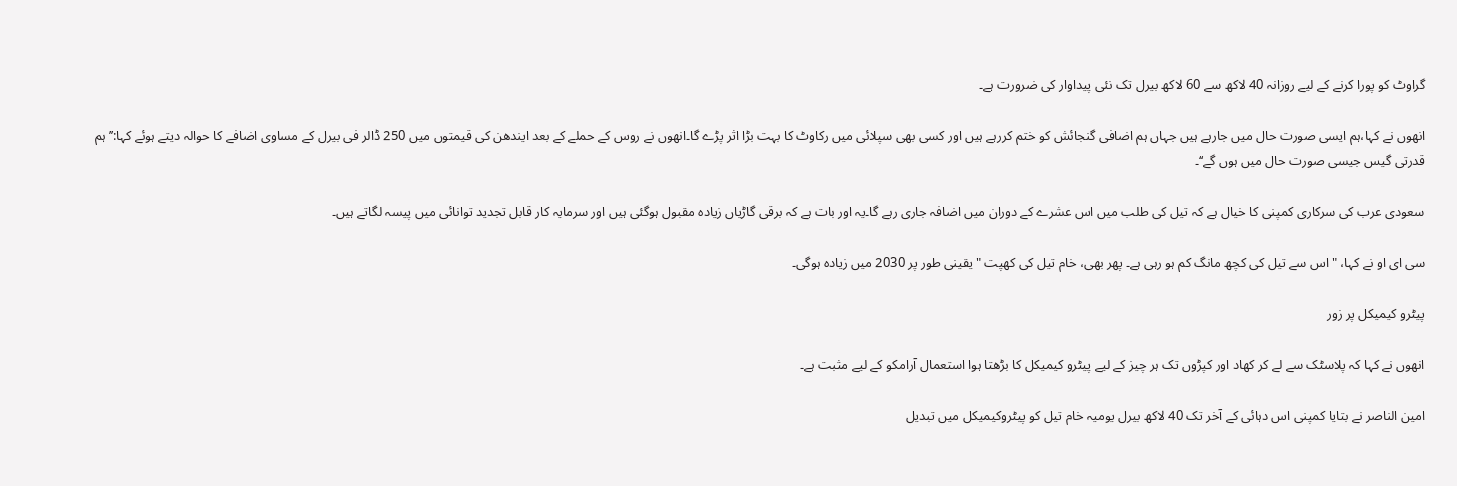گراوٹ کو پورا کرنے کے لیے روزانہ 40 لاکھ سے 60 لاکھ بیرل تک نئی پیداوار کی ضرورت ہے۔

انھوں نے کہا،ہم ایسی صورت حال میں جارہے ہیں جہاں ہم اضافی گنجائش کو ختم کررہے ہیں اور کسی بھی سپلائی میں رکاوٹ کا بہت بڑا اثر پڑے گا۔انھوں نے روس کے حملے کے بعد ایندھن کی قیمتوں میں 250 ڈالر فی بیرل کے مساوی اضافے کا حوالہ دیتے ہوئے کہا:’’ہم قدرتی گیس جیسی صورت حال میں ہوں گے‘‘۔

سعودی عرب کی سرکاری کمپنی کا خیال ہے کہ تیل کی طلب میں اس عشرے کے دوران میں اضافہ جاری رہے گا۔یہ اور بات ہے کہ برقی گاڑیاں زیادہ مقبول ہوگئی ہیں اور سرمایہ کار قابل تجدید توانائی میں پیسہ لگاتے ہیں۔

سی ای او نے کہا، "اس سے تیل کی کچھ مانگ کم ہو رہی ہے۔ پھر بھی، خام تیل کی کھپت "یقینی طور پر 2030 میں زیادہ ہوگی۔

پیٹرو کیمیکل پر زور

انھوں نے کہا کہ پلاسٹک سے لے کر کھاد اور کپڑوں تک ہر چیز کے لیے پیٹرو کیمیکل کا بڑھتا ہوا استعمال آرامکو کے لیے مثبت ہے۔

امین الناصر نے بتایا کمپنی اس دہائی کے آخر تک 40 لاکھ بیرل یومیہ خام تیل کو پیٹروکیمیکل میں تبدیل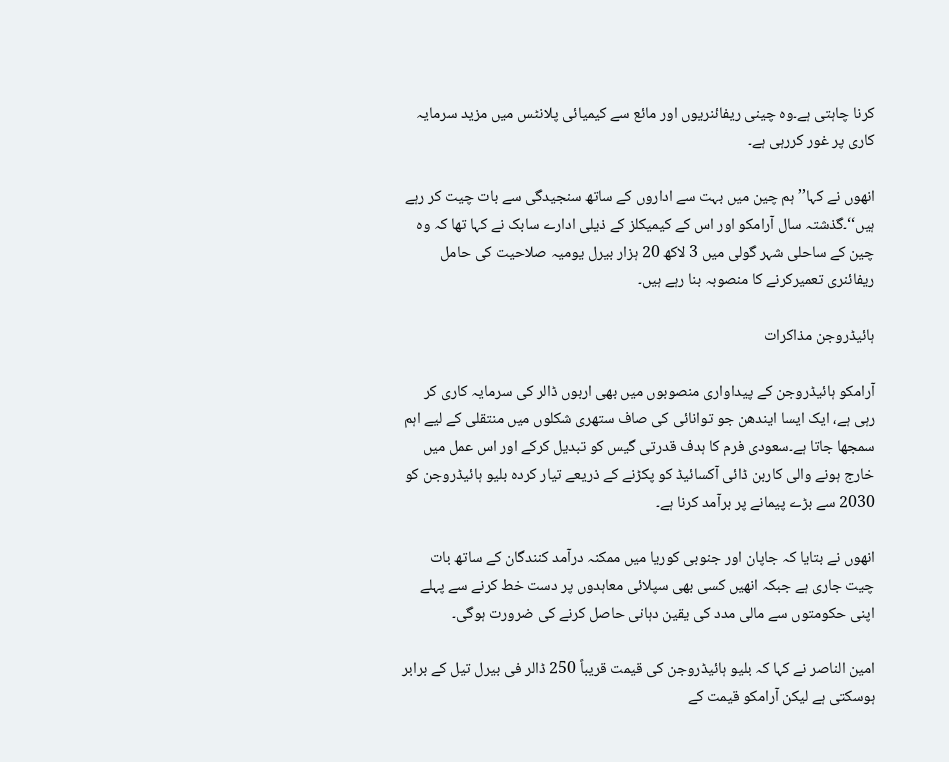کرنا چاہتی ہے۔وہ چینی ریفائنریوں اور مائع سے کیمیائی پلانٹس میں مزید سرمایہ کاری پر غور کررہی ہے۔

انھوں نے کہا’’ہم چین میں بہت سے اداروں کے ساتھ سنجیدگی سے بات چیت کر رہے ہیں‘‘۔گذشتہ سال آرامکو اور اس کے کیمیکلز کے ذیلی ادارے سابک نے کہا تھا کہ وہ چین کے ساحلی شہر گولی میں 3 لاکھ 20 ہزار بیرل یومیہ صلاحیت کی حامل ریفائنری تعمیرکرنے کا منصوبہ بنا رہے ہیں۔

ہائیڈروجن مذاکرات

آرامکو ہائیڈروجن کے پیداواری منصوبوں میں بھی اربوں ڈالر کی سرمایہ کاری کر رہی ہے، ایک ایسا ایندھن جو توانائی کی صاف ستھری شکلوں میں منتقلی کے لیے اہم سمجھا جاتا ہے۔سعودی فرم کا ہدف قدرتی گیس کو تبدیل کرکے اور اس عمل میں خارج ہونے والی کاربن ڈائی آکسائیڈ کو پکڑنے کے ذریعے تیار کردہ بلیو ہائیڈروجن کو 2030 سے بڑے پیمانے پر برآمد کرنا ہے۔

انھوں نے بتایا کہ جاپان اور جنوبی کوریا میں ممکنہ درآمد کنندگان کے ساتھ بات چیت جاری ہے جبکہ انھیں کسی بھی سپلائی معاہدوں پر دست خط کرنے سے پہلے اپنی حکومتوں سے مالی مدد کی یقین دہانی حاصل کرنے کی ضرورت ہوگی۔

امین الناصر نے کہا کہ بلیو ہائیڈروجن کی قیمت قریباً 250 ڈالر فی بیرل تیل کے برابر ہوسکتی ہے لیکن آرامکو قیمت کے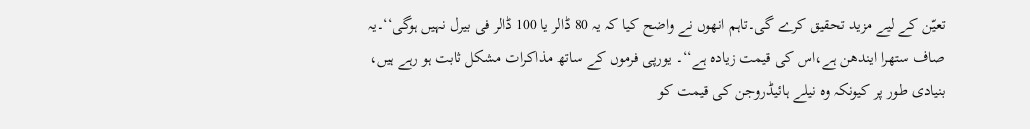تعیّن کے لیے مزید تحقیق کرے گی۔تاہم انھوں نے واضح کیا کہ یہ 80 ڈالر یا 100 ڈالر فی بیرل نہیں ہوگی‘‘۔یہ صاف ستھرا ایندھن ہے،اس کی قیمت زیادہ ہے‘‘۔ یورپی فرموں کے ساتھ مذاکرات مشکل ثابت ہو رہے ہیں، بنیادی طور پر کیونکہ وہ نیلے ہائیڈروجن کی قیمت کو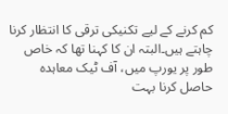کم کرنے کے لیے تکنیکی ترقی کا انتظار کرنا چاہتے ہیں۔البتہ ان کا کہنا تھا کہ خاص طور پر یورپ میں، آف ٹیک معاہدہ حاصل کرنا بہت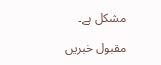مشکل ہے۔

مقبول خبریں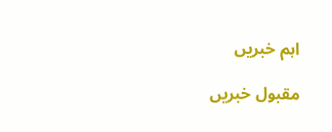اہم خبریں

مقبول خبریں